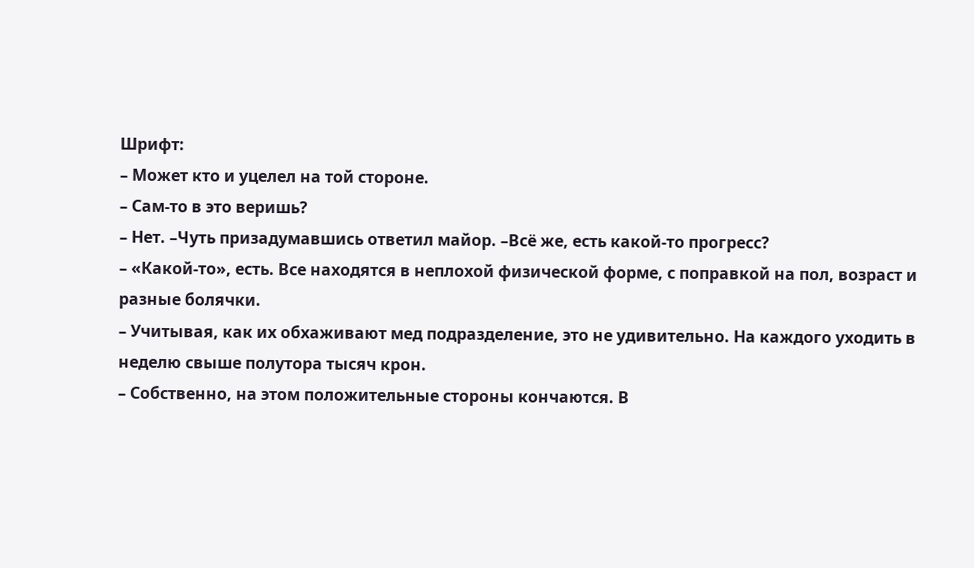Шрифт:
– Может кто и уцелел на той стороне.
– Сам-то в это веришь?
– Нет. –Чуть призадумавшись ответил майор. –Всё же, есть какой-то прогресс?
– «Какой-то», есть. Все находятся в неплохой физической форме, с поправкой на пол, возраст и разные болячки.
– Учитывая, как их обхаживают мед подразделение, это не удивительно. На каждого уходить в неделю свыше полутора тысяч крон.
– Собственно, на этом положительные стороны кончаются. В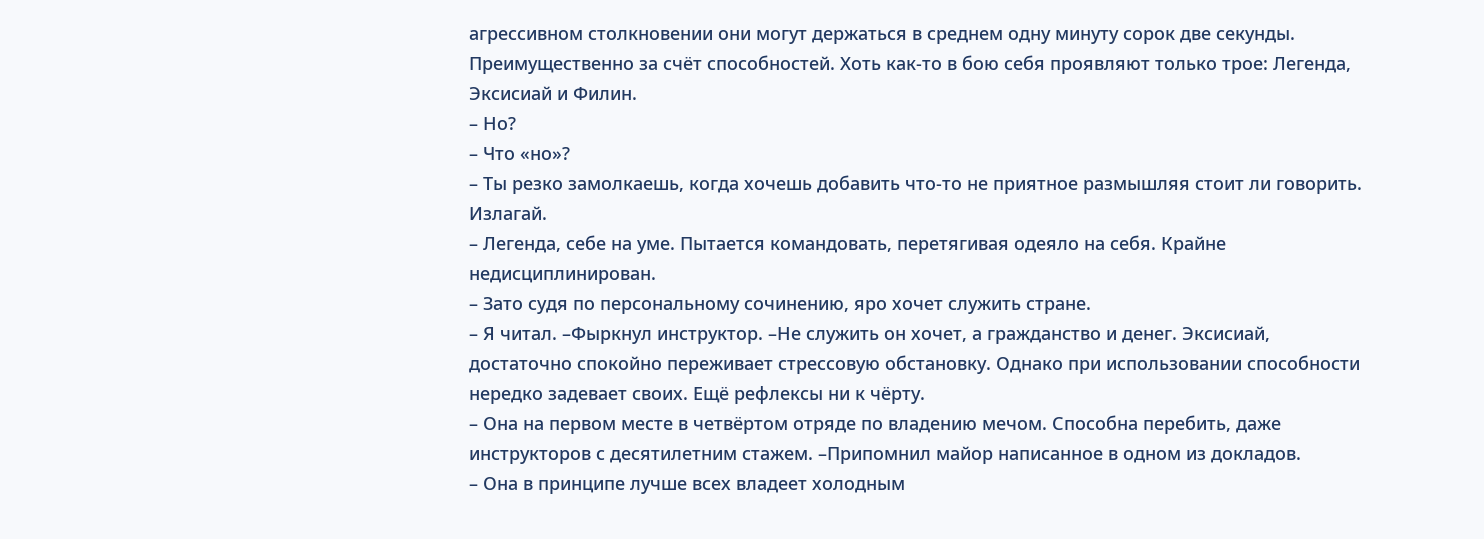агрессивном столкновении они могут держаться в среднем одну минуту сорок две секунды. Преимущественно за счёт способностей. Хоть как-то в бою себя проявляют только трое: Легенда, Эксисиай и Филин.
– Но?
– Что «но»?
– Ты резко замолкаешь, когда хочешь добавить что-то не приятное размышляя стоит ли говорить. Излагай.
– Легенда, себе на уме. Пытается командовать, перетягивая одеяло на себя. Крайне недисциплинирован.
– Зато судя по персональному сочинению, яро хочет служить стране.
– Я читал. –Фыркнул инструктор. –Не служить он хочет, а гражданство и денег. Эксисиай, достаточно спокойно переживает стрессовую обстановку. Однако при использовании способности нередко задевает своих. Ещё рефлексы ни к чёрту.
– Она на первом месте в четвёртом отряде по владению мечом. Способна перебить, даже инструкторов с десятилетним стажем. –Припомнил майор написанное в одном из докладов.
– Она в принципе лучше всех владеет холодным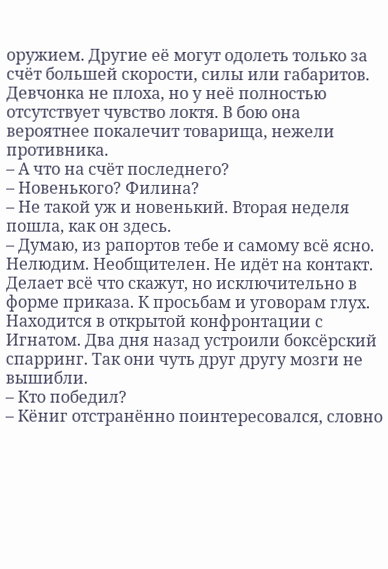оружием. Другие её могут одолеть только за счёт большей скорости, силы или габаритов. Девчонка не плоха, но у неё полностью отсутствует чувство локтя. В бою она вероятнее покалечит товарища, нежели противника.
– А что на счёт последнего?
– Новенького? Филина?
– Не такой уж и новенький. Вторая неделя пошла, как он здесь.
– Думаю, из рапортов тебе и самому всё ясно. Нелюдим. Необщителен. Не идёт на контакт. Делает всё что скажут, но исключительно в форме приказа. К просьбам и уговорам глух. Находится в открытой конфронтации с Игнатом. Два дня назад устроили боксёрский спарринг. Так они чуть друг другу мозги не вышибли.
– Кто победил?
– Кёниг отстранённо поинтересовался, словно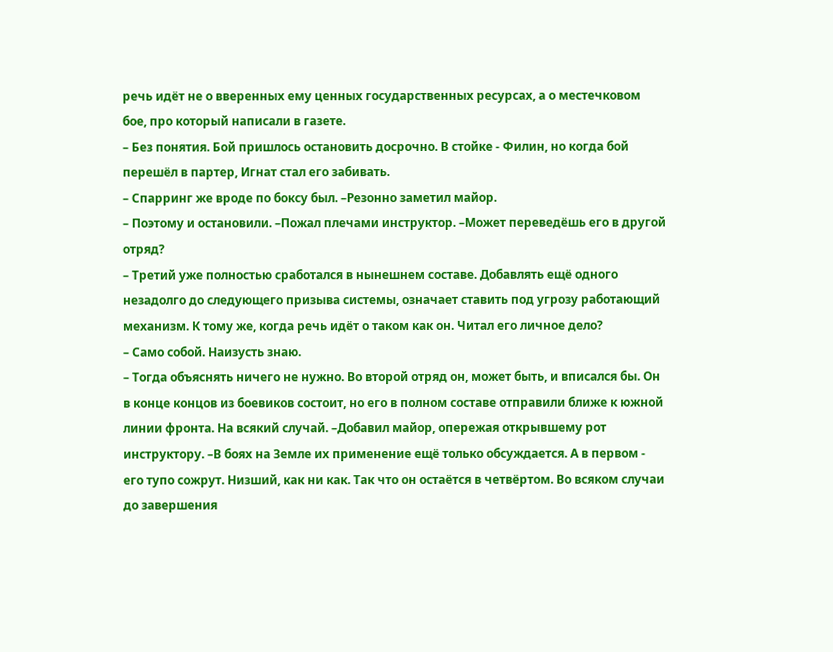речь идёт не о вверенных ему ценных государственных ресурсах, а о местечковом бое, про который написали в газете.
– Без понятия. Бой пришлось остановить досрочно. В стойке - Филин, но когда бой перешёл в партер, Игнат стал его забивать.
– Спарринг же вроде по боксу был. –Резонно заметил майор.
– Поэтому и остановили. –Пожал плечами инструктор. –Может переведёшь его в другой отряд?
– Третий уже полностью сработался в нынешнем составе. Добавлять ещё одного незадолго до следующего призыва системы, означает ставить под угрозу работающий механизм. К тому же, когда речь идёт о таком как он. Читал его личное дело?
– Само собой. Наизусть знаю.
– Тогда объяснять ничего не нужно. Во второй отряд он, может быть, и вписался бы. Он в конце концов из боевиков состоит, но его в полном составе отправили ближе к южной линии фронта. На всякий случай. –Добавил майор, опережая открывшему рот инструктору. –В боях на Земле их применение ещё только обсуждается. А в первом - его тупо сожрут. Низший, как ни как. Так что он остаётся в четвёртом. Во всяком случаи до завершения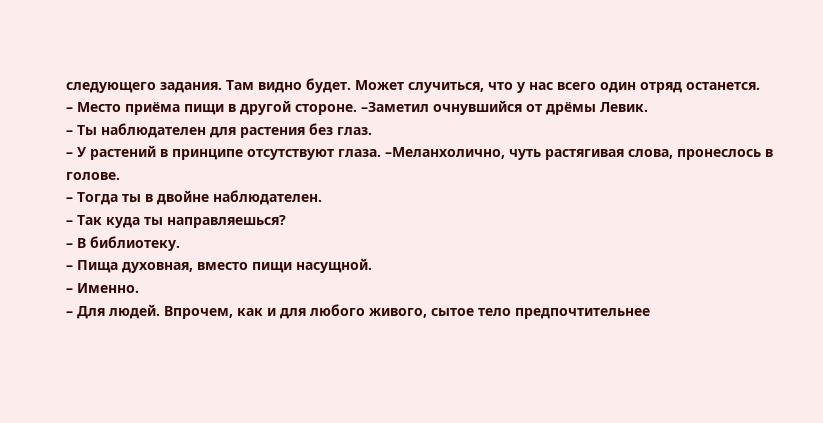следующего задания. Там видно будет. Может случиться, что у нас всего один отряд останется.
– Место приёма пищи в другой стороне. –Заметил очнувшийся от дрёмы Левик.
– Ты наблюдателен для растения без глаз.
– У растений в принципе отсутствуют глаза. –Меланхолично, чуть растягивая слова, пронеслось в голове.
– Тогда ты в двойне наблюдателен.
– Так куда ты направляешься?
– В библиотеку.
– Пища духовная, вместо пищи насущной.
– Именно.
– Для людей. Впрочем, как и для любого живого, сытое тело предпочтительнее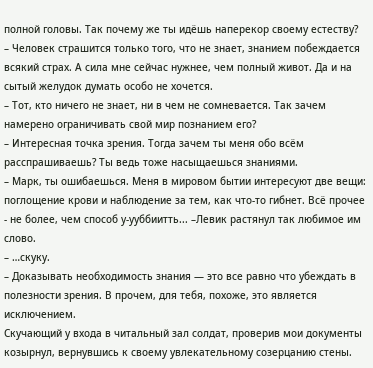полной головы. Так почему же ты идёшь наперекор своему естеству?
– Человек страшится только того, что не знает, знанием побеждается всякий страх. А сила мне сейчас нужнее, чем полный живот. Да и на сытый желудок думать особо не хочется.
– Тот, кто ничего не знает, ни в чем не сомневается. Так зачем намерено ограничивать свой мир познанием его?
– Интересная точка зрения. Тогда зачем ты меня обо всём расспрашиваешь? Ты ведь тоже насыщаешься знаниями.
– Марк, ты ошибаешься. Меня в мировом бытии интересуют две вещи: поглощение крови и наблюдение за тем, как что-то гибнет. Всё прочее - не более, чем способ у-ууббиитть... –Левик растянул так любимое им слово.
– …скуку.
– Доказывать необходимость знания — это все равно что убеждать в полезности зрения. В прочем, для тебя, похоже, это является исключением.
Скучающий у входа в читальный зал солдат, проверив мои документы козырнул, вернувшись к своему увлекательному созерцанию стены.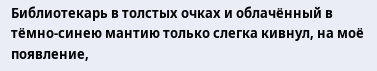Библиотекарь в толстых очках и облачённый в тёмно-синею мантию только слегка кивнул, на моё появление,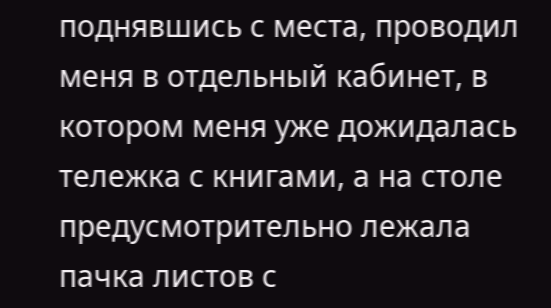поднявшись с места, проводил меня в отдельный кабинет, в котором меня уже дожидалась тележка с книгами, а на столе предусмотрительно лежала пачка листов с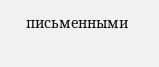письменными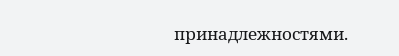принадлежностями.